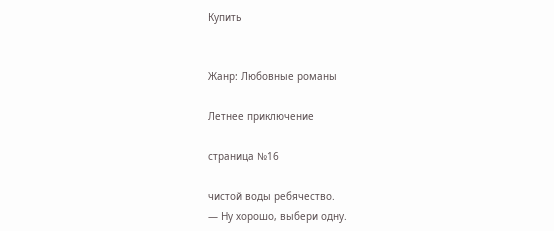Купить


Жанр: Любовные романы

Летнее приключение

страница №16

чистой воды ребячество.
— Ну хорошо, выбери одну.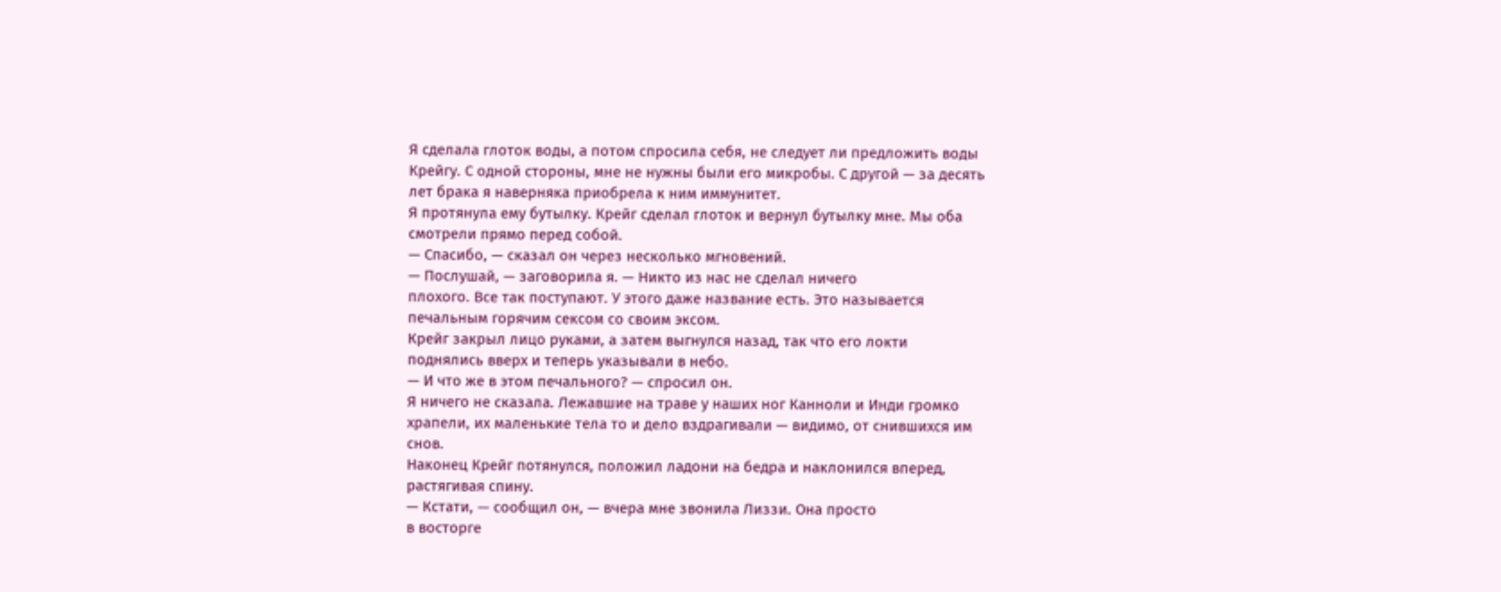Я сделала глоток воды, а потом спросила себя, не следует ли предложить воды
Крейгу. С одной стороны, мне не нужны были его микробы. С другой — за десять
лет брака я наверняка приобрела к ним иммунитет.
Я протянула ему бутылку. Крейг сделал глоток и вернул бутылку мне. Мы оба
смотрели прямо перед собой.
— Спасибо, — сказал он через несколько мгновений.
— Послушай, — заговорила я. — Никто из нас не сделал ничего
плохого. Все так поступают. У этого даже название есть. Это называется
печальным горячим сексом со своим эксом.
Крейг закрыл лицо руками, а затем выгнулся назад, так что его локти
поднялись вверх и теперь указывали в небо.
— И что же в этом печального? — спросил он.
Я ничего не сказала. Лежавшие на траве у наших ног Канноли и Инди громко
храпели, их маленькие тела то и дело вздрагивали — видимо, от снившихся им
снов.
Наконец Крейг потянулся, положил ладони на бедра и наклонился вперед,
растягивая спину.
— Кстати, — сообщил он, — вчера мне звонила Лиззи. Она просто
в восторге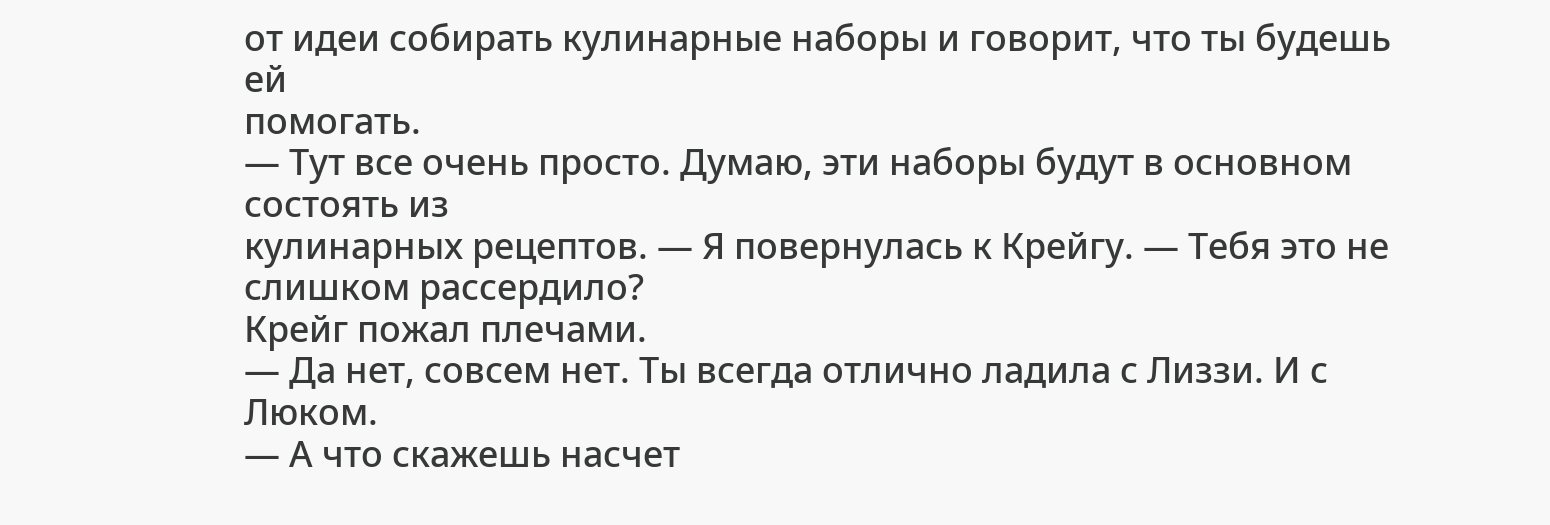от идеи собирать кулинарные наборы и говорит, что ты будешь ей
помогать.
— Тут все очень просто. Думаю, эти наборы будут в основном состоять из
кулинарных рецептов. — Я повернулась к Крейгу. — Тебя это не
слишком рассердило?
Крейг пожал плечами.
— Да нет, совсем нет. Ты всегда отлично ладила с Лиззи. И с Люком.
— А что скажешь насчет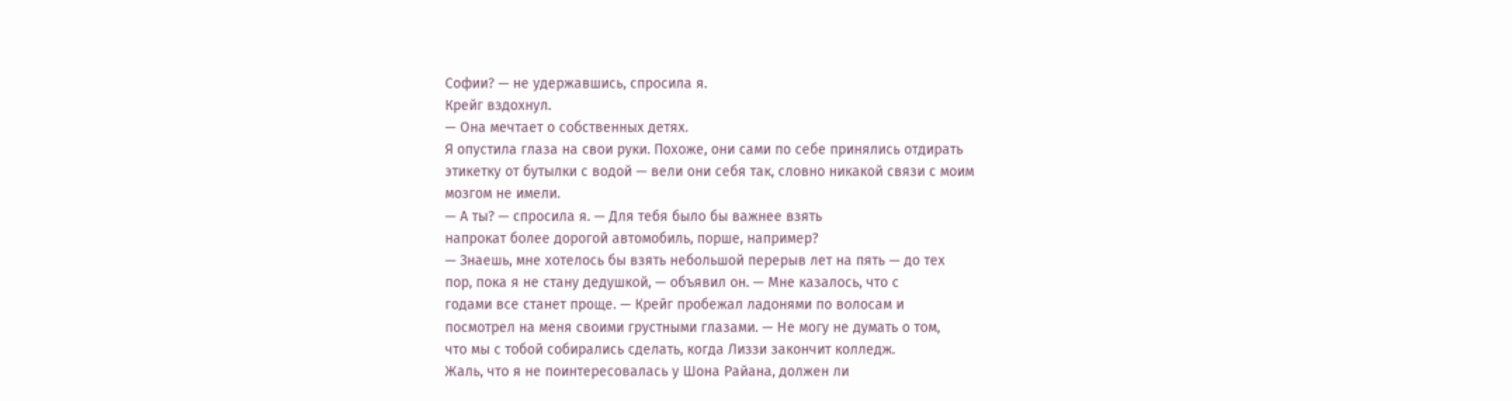Софии? — не удержавшись, спросила я.
Крейг вздохнул.
— Она мечтает о собственных детях.
Я опустила глаза на свои руки. Похоже, они сами по себе принялись отдирать
этикетку от бутылки с водой — вели они себя так, словно никакой связи с моим
мозгом не имели.
— А ты? — спросила я. — Для тебя было бы важнее взять
напрокат более дорогой автомобиль, порше, например?
— Знаешь, мне хотелось бы взять небольшой перерыв лет на пять — до тех
пор, пока я не стану дедушкой, — объявил он. — Мне казалось, что с
годами все станет проще. — Крейг пробежал ладонями по волосам и
посмотрел на меня своими грустными глазами. — Не могу не думать о том,
что мы с тобой собирались сделать, когда Лиззи закончит колледж.
Жаль, что я не поинтересовалась у Шона Райана, должен ли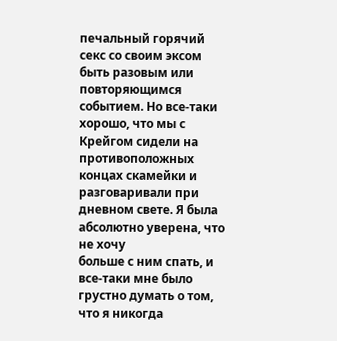печальный горячий
секс со своим эксом быть разовым или повторяющимся событием. Но все-таки
хорошо, что мы с Крейгом сидели на противоположных концах скамейки и
разговаривали при дневном свете. Я была абсолютно уверена, что не хочу
больше с ним спать, и все-таки мне было грустно думать о том, что я никогда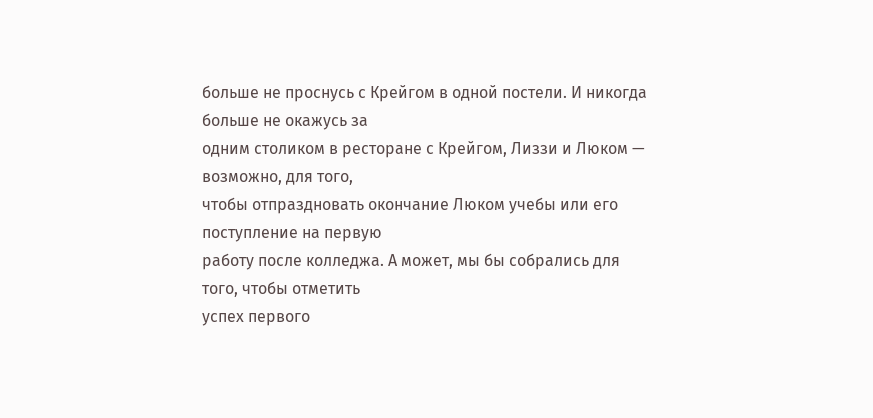больше не проснусь с Крейгом в одной постели. И никогда больше не окажусь за
одним столиком в ресторане с Крейгом, Лиззи и Люком — возможно, для того,
чтобы отпраздновать окончание Люком учебы или его поступление на первую
работу после колледжа. А может, мы бы собрались для того, чтобы отметить
успех первого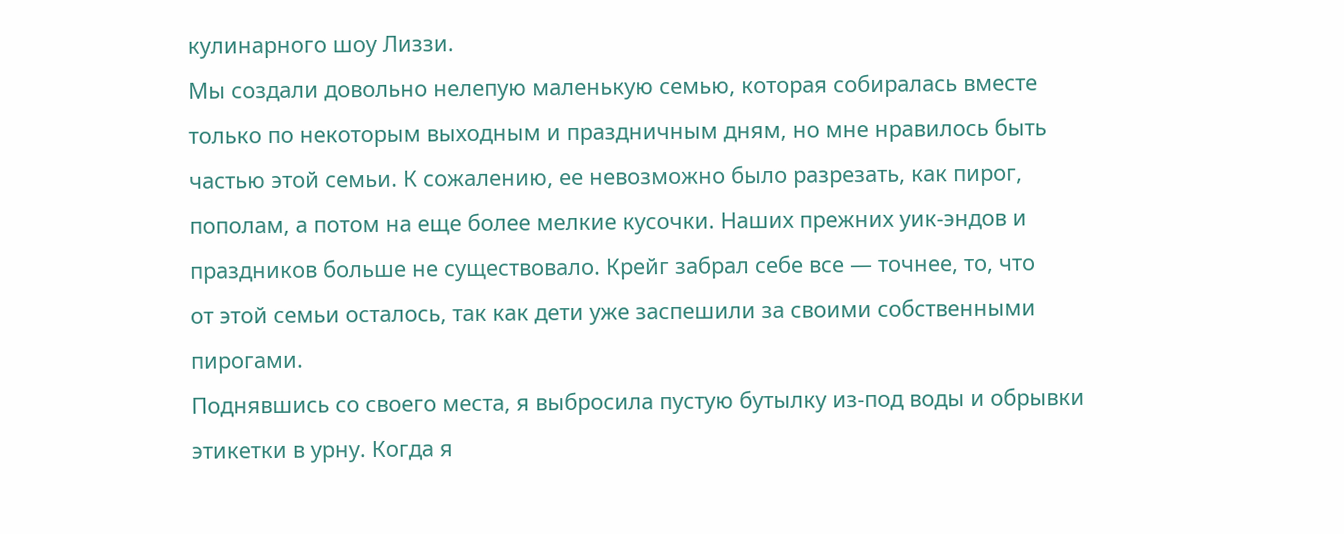кулинарного шоу Лиззи.
Мы создали довольно нелепую маленькую семью, которая собиралась вместе
только по некоторым выходным и праздничным дням, но мне нравилось быть
частью этой семьи. К сожалению, ее невозможно было разрезать, как пирог,
пополам, а потом на еще более мелкие кусочки. Наших прежних уик-эндов и
праздников больше не существовало. Крейг забрал себе все — точнее, то, что
от этой семьи осталось, так как дети уже заспешили за своими собственными
пирогами.
Поднявшись со своего места, я выбросила пустую бутылку из-под воды и обрывки
этикетки в урну. Когда я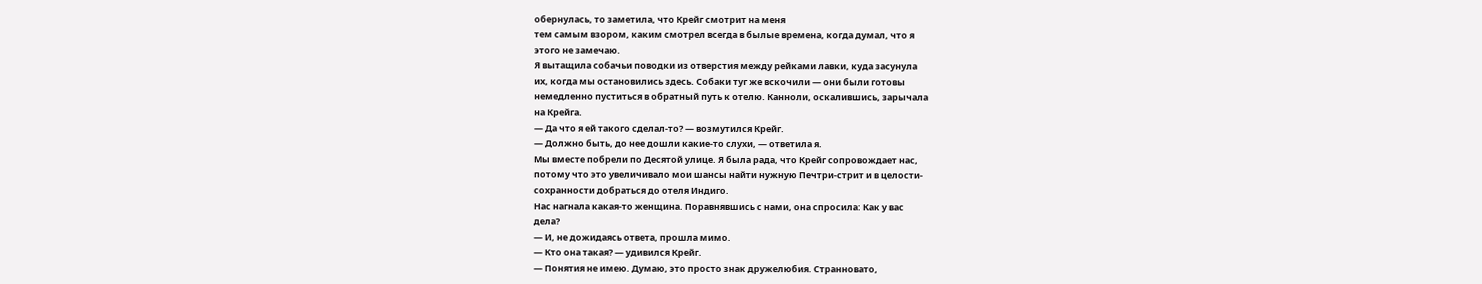обернулась, то заметила, что Крейг смотрит на меня
тем самым взором, каким смотрел всегда в былые времена, когда думал, что я
этого не замечаю.
Я вытащила собачьи поводки из отверстия между рейками лавки, куда засунула
их, когда мы остановились здесь. Собаки туг же вскочили — они были готовы
немедленно пуститься в обратный путь к отелю. Канноли, оскалившись, зарычала
на Крейга.
— Да что я ей такого сделал-то? — возмутился Крейг.
— Должно быть, до нее дошли какие-то слухи, — ответила я.
Мы вместе побрели по Десятой улице. Я была рада, что Крейг сопровождает нас,
потому что это увеличивало мои шансы найти нужную Печтри-стрит и в целости-
сохранности добраться до отеля Индиго.
Нас нагнала какая-то женщина. Поравнявшись с нами, она спросила: Как у вас
дела?
— И, не дожидаясь ответа, прошла мимо.
— Кто она такая? — удивился Крейг.
— Понятия не имею. Думаю, это просто знак дружелюбия. Странновато,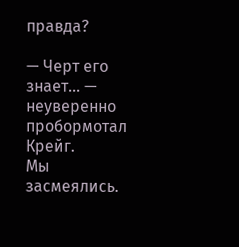правда?

— Черт его знает... — неуверенно пробормотал Крейг.
Мы засмеялись.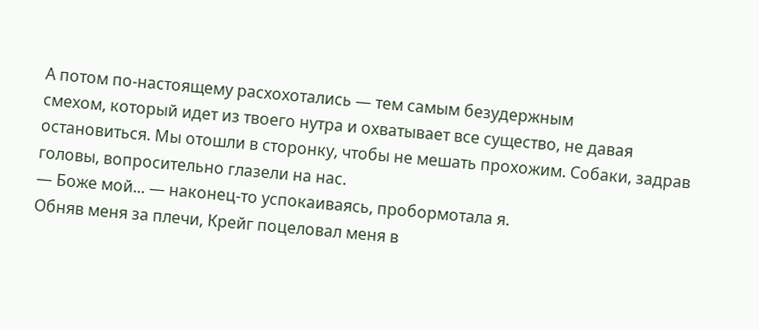А потом по-настоящему расхохотались — тем самым безудержным
смехом, который идет из твоего нутра и охватывает все существо, не давая
остановиться. Мы отошли в сторонку, чтобы не мешать прохожим. Собаки, задрав
головы, вопросительно глазели на нас.
— Боже мой... — наконец-то успокаиваясь, пробормотала я.
Обняв меня за плечи, Крейг поцеловал меня в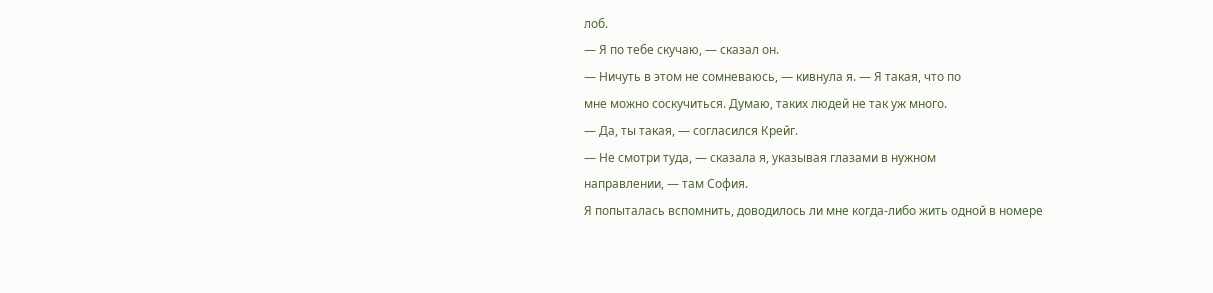лоб.
— Я по тебе скучаю, — сказал он.
— Ничуть в этом не сомневаюсь, — кивнула я. — Я такая, что по
мне можно соскучиться. Думаю, таких людей не так уж много.
— Да, ты такая, — согласился Крейг.
— Не смотри туда, — сказала я, указывая глазами в нужном
направлении, — там София.
Я попыталась вспомнить, доводилось ли мне когда-либо жить одной в номере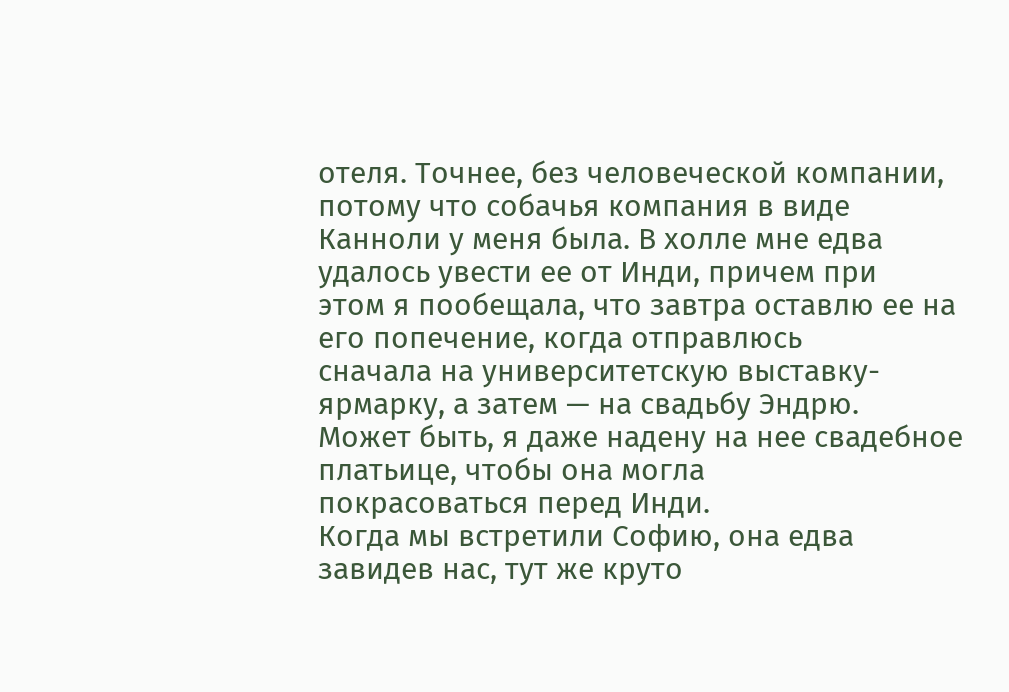отеля. Точнее, без человеческой компании, потому что собачья компания в виде
Канноли у меня была. В холле мне едва удалось увести ее от Инди, причем при
этом я пообещала, что завтра оставлю ее на его попечение, когда отправлюсь
сначала на университетскую выставку-ярмарку, а затем — на свадьбу Эндрю.
Может быть, я даже надену на нее свадебное платьице, чтобы она могла
покрасоваться перед Инди.
Когда мы встретили Софию, она едва завидев нас, тут же круто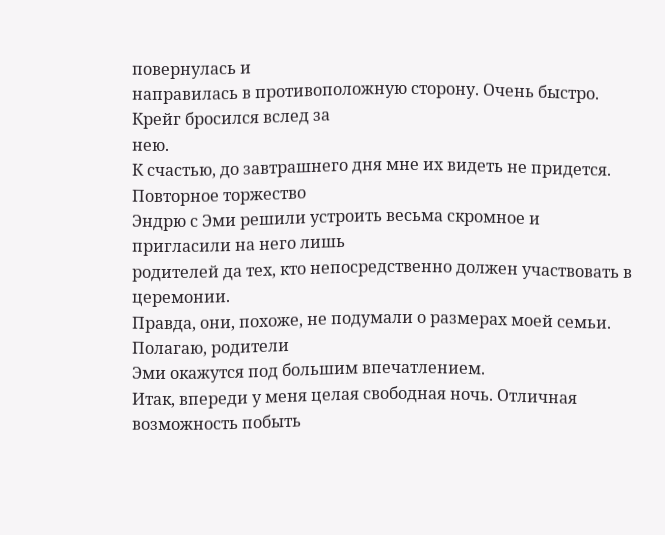повернулась и
направилась в противоположную сторону. Очень быстро. Крейг бросился вслед за
нею.
К счастью, до завтрашнего дня мне их видеть не придется. Повторное торжество
Эндрю с Эми решили устроить весьма скромное и пригласили на него лишь
родителей да тех, кто непосредственно должен участвовать в церемонии.
Правда, они, похоже, не подумали о размерах моей семьи. Полагаю, родители
Эми окажутся под большим впечатлением.
Итак, впереди у меня целая свободная ночь. Отличная возможность побыть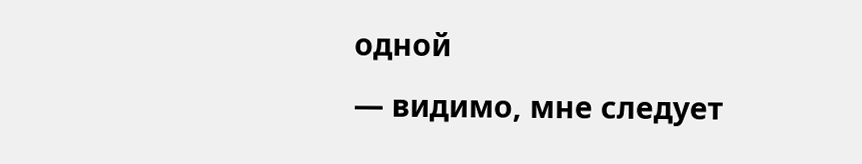одной
— видимо, мне следует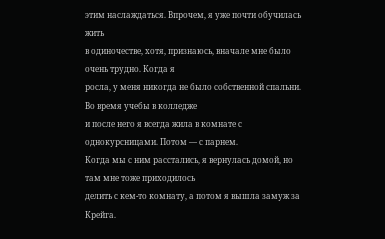этим наслаждаться. Впрочем, я уже почти обучилась жить
в одиночестве, хотя, признаюсь, вначале мне было очень трудно. Когда я
росла, у меня никогда не было собственной спальни. Во время учебы в колледже
и после него я всегда жила в комнате с однокурсницами. Потом — с парнем.
Когда мы с ним расстались, я вернулась домой, но там мне тоже приходилось
делить с кем-то комнату, а потом я вышла замуж за Крейга.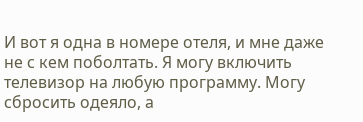И вот я одна в номере отеля, и мне даже не с кем поболтать. Я могу включить
телевизор на любую программу. Могу сбросить одеяло, а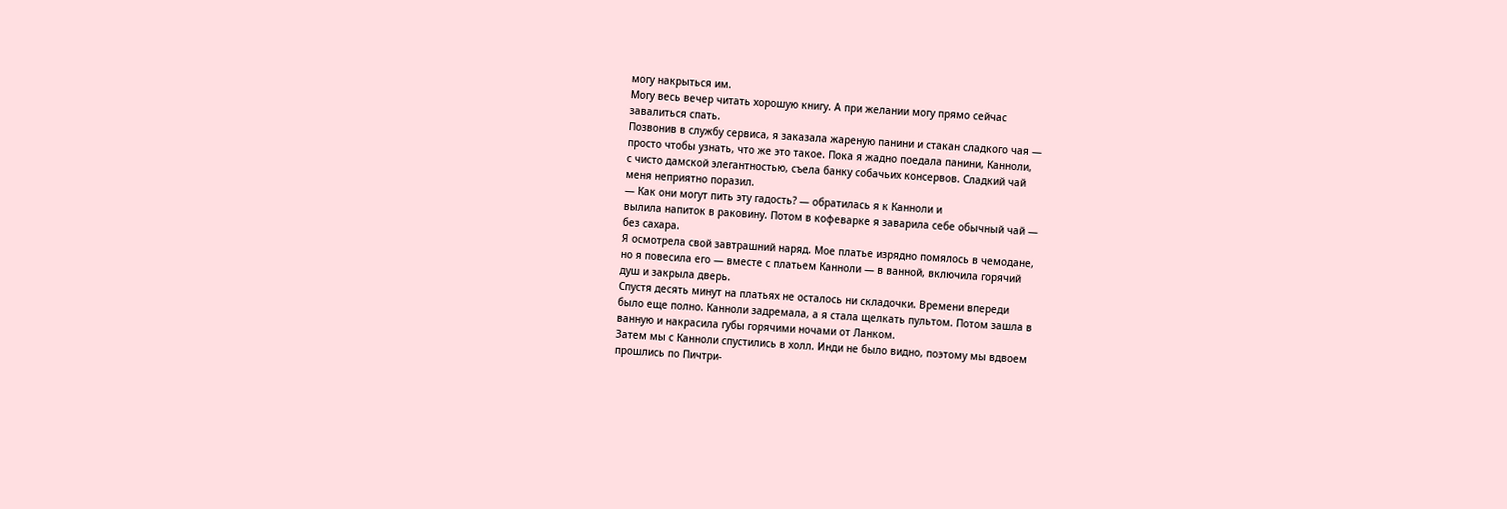могу накрыться им.
Могу весь вечер читать хорошую книгу. А при желании могу прямо сейчас
завалиться спать.
Позвонив в службу сервиса, я заказала жареную панини и стакан сладкого чая —
просто чтобы узнать, что же это такое. Пока я жадно поедала панини, Канноли,
с чисто дамской элегантностью, съела банку собачьих консервов. Сладкий чай
меня неприятно поразил.
— Как они могут пить эту гадость? — обратилась я к Канноли и
вылила напиток в раковину. Потом в кофеварке я заварила себе обычный чай —
без сахара.
Я осмотрела свой завтрашний наряд. Мое платье изрядно помялось в чемодане,
но я повесила его — вместе с платьем Канноли — в ванной, включила горячий
душ и закрыла дверь.
Спустя десять минут на платьях не осталось ни складочки. Времени впереди
было еще полно. Канноли задремала, а я стала щелкать пультом. Потом зашла в
ванную и накрасила губы горячими ночами от Ланком.
Затем мы с Канноли спустились в холл. Инди не было видно, поэтому мы вдвоем
прошлись по Пичтри-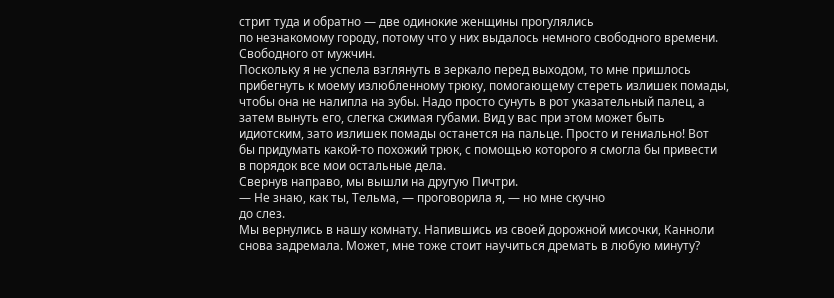стрит туда и обратно — две одинокие женщины прогулялись
по незнакомому городу, потому что у них выдалось немного свободного времени.
Свободного от мужчин.
Поскольку я не успела взглянуть в зеркало перед выходом, то мне пришлось
прибегнуть к моему излюбленному трюку, помогающему стереть излишек помады,
чтобы она не налипла на зубы. Надо просто сунуть в рот указательный палец, а
затем вынуть его, слегка сжимая губами. Вид у вас при этом может быть
идиотским, зато излишек помады останется на пальце. Просто и гениально! Вот
бы придумать какой-то похожий трюк, с помощью которого я смогла бы привести
в порядок все мои остальные дела.
Свернув направо, мы вышли на другую Пичтри.
— Не знаю, как ты, Тельма, — проговорила я, — но мне скучно
до слез.
Мы вернулись в нашу комнату. Напившись из своей дорожной мисочки, Канноли
снова задремала. Может, мне тоже стоит научиться дремать в любую минуту?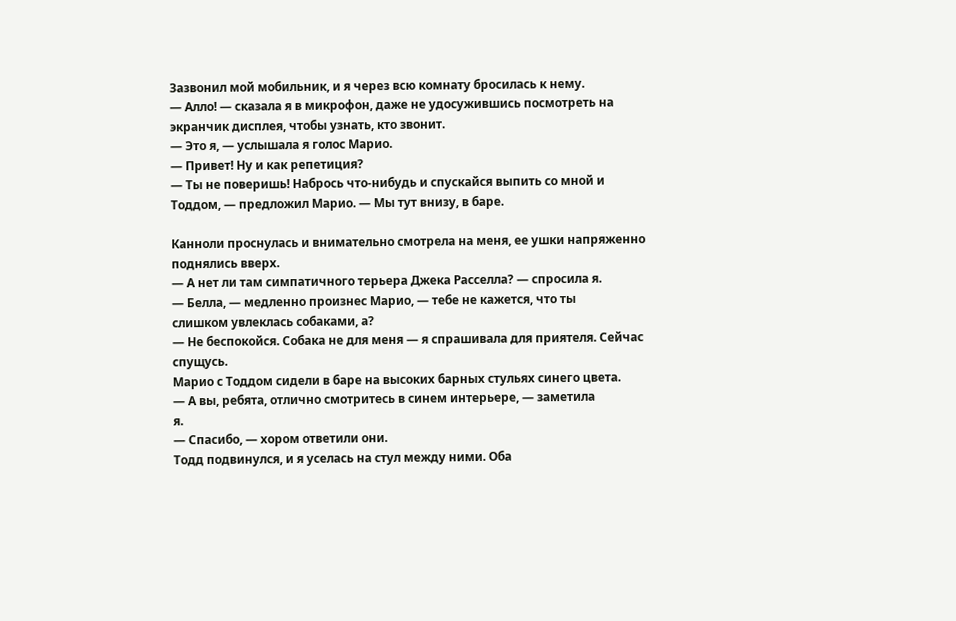Зазвонил мой мобильник, и я через всю комнату бросилась к нему.
— Алло! — сказала я в микрофон, даже не удосужившись посмотреть на
экранчик дисплея, чтобы узнать, кто звонит.
— Это я, — услышала я голос Марио.
— Привет! Ну и как репетиция?
— Ты не поверишь! Набрось что-нибудь и спускайся выпить со мной и
Тоддом, — предложил Марио. — Мы тут внизу, в баре.

Канноли проснулась и внимательно смотрела на меня, ее ушки напряженно
поднялись вверх.
— А нет ли там симпатичного терьера Джека Расселла? — спросила я.
— Белла, — медленно произнес Марио, — тебе не кажется, что ты
слишком увлеклась собаками, а?
— Не беспокойся. Собака не для меня — я спрашивала для приятеля. Сейчас
спущусь.
Марио с Тоддом сидели в баре на высоких барных стульях синего цвета.
— А вы, ребята, отлично смотритесь в синем интерьере, — заметила
я.
— Спасибо, — хором ответили они.
Тодд подвинулся, и я уселась на стул между ними. Оба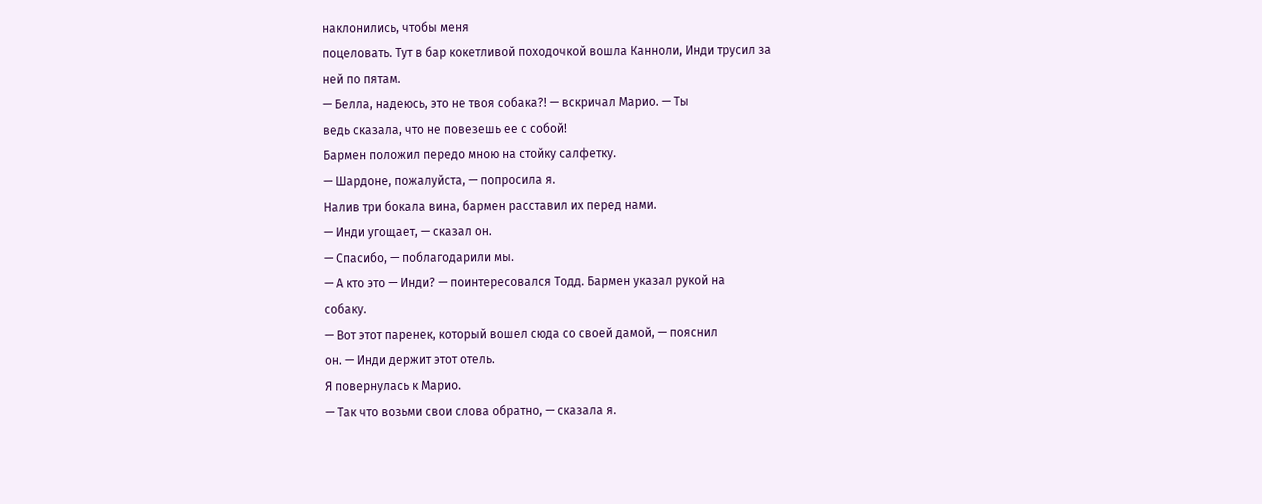наклонились, чтобы меня
поцеловать. Тут в бар кокетливой походочкой вошла Канноли, Инди трусил за
ней по пятам.
— Белла, надеюсь, это не твоя собака?! — вскричал Марио. — Ты
ведь сказала, что не повезешь ее с собой!
Бармен положил передо мною на стойку салфетку.
— Шардоне, пожалуйста, — попросила я.
Налив три бокала вина, бармен расставил их перед нами.
— Инди угощает, — сказал он.
— Спасибо, — поблагодарили мы.
— А кто это — Инди? — поинтересовался Тодд. Бармен указал рукой на
собаку.
— Вот этот паренек, который вошел сюда со своей дамой, — пояснил
он. — Инди держит этот отель.
Я повернулась к Марио.
— Так что возьми свои слова обратно, — сказала я.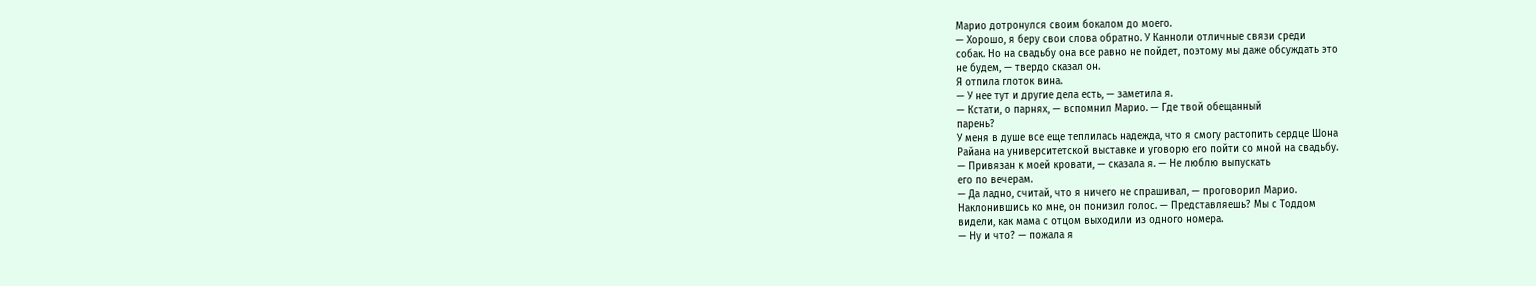Марио дотронулся своим бокалом до моего.
— Хорошо, я беру свои слова обратно. У Канноли отличные связи среди
собак. Но на свадьбу она все равно не пойдет, поэтому мы даже обсуждать это
не будем, — твердо сказал он.
Я отпила глоток вина.
— У нее тут и другие дела есть, — заметила я.
— Кстати, о парнях, — вспомнил Марио. — Где твой обещанный
парень?
У меня в душе все еще теплилась надежда, что я смогу растопить сердце Шона
Райана на университетской выставке и уговорю его пойти со мной на свадьбу.
— Привязан к моей кровати, — сказала я. — Не люблю выпускать
его по вечерам.
— Да ладно, считай, что я ничего не спрашивал, — проговорил Марио.
Наклонившись ко мне, он понизил голос. — Представляешь? Мы с Тоддом
видели, как мама с отцом выходили из одного номера.
— Ну и что? — пожала я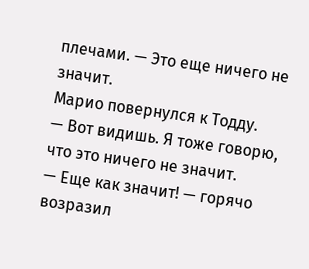плечами. — Это еще ничего не значит.
Марио повернулся к Тодду.
— Вот видишь. Я тоже говорю, что это ничего не значит.
— Еще как значит! — горячо возразил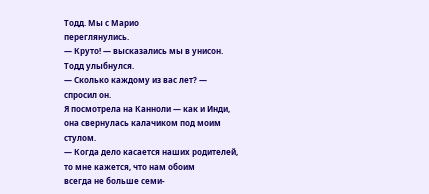Тодд. Мы с Марио
переглянулись.
— Круто! — высказались мы в унисон. Тодд улыбнулся.
— Сколько каждому из вас лет? — спросил он.
Я посмотрела на Канноли — как и Инди, она свернулась калачиком под моим
стулом.
— Когда дело касается наших родителей, то мне кажется, что нам обоим
всегда не больше семи-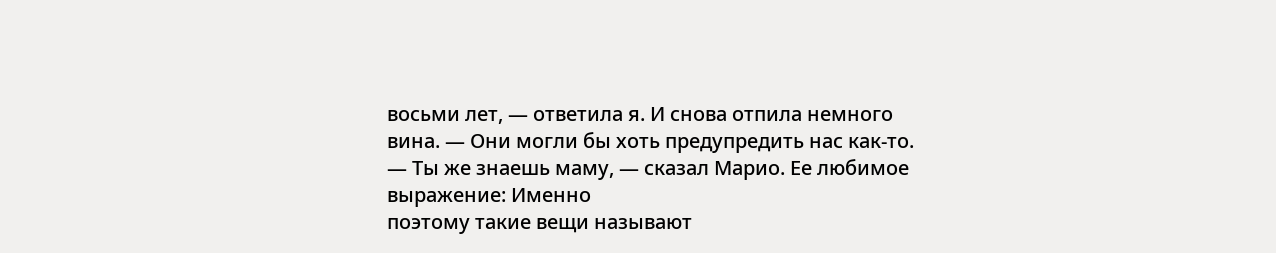восьми лет, — ответила я. И снова отпила немного
вина. — Они могли бы хоть предупредить нас как-то.
— Ты же знаешь маму, — сказал Марио. Ее любимое выражение: Именно
поэтому такие вещи называют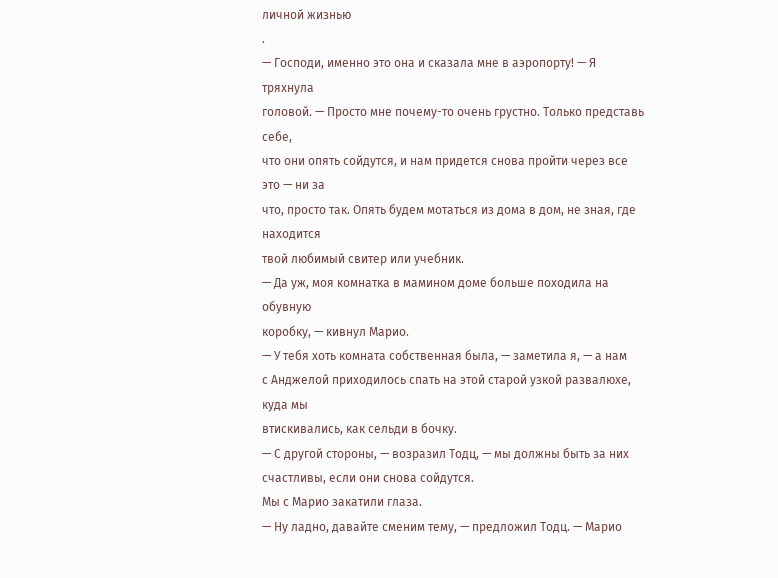личной жизнью
.
— Господи, именно это она и сказала мне в аэропорту! — Я тряхнула
головой. — Просто мне почему-то очень грустно. Только представь себе,
что они опять сойдутся, и нам придется снова пройти через все это — ни за
что, просто так. Опять будем мотаться из дома в дом, не зная, где находится
твой любимый свитер или учебник.
— Да уж, моя комнатка в мамином доме больше походила на обувную
коробку, — кивнул Марио.
— У тебя хоть комната собственная была, — заметила я, — а нам
с Анджелой приходилось спать на этой старой узкой развалюхе, куда мы
втискивались, как сельди в бочку.
— С другой стороны, — возразил Тодц, — мы должны быть за них
счастливы, если они снова сойдутся.
Мы с Марио закатили глаза.
— Ну ладно, давайте сменим тему, — предложил Тодц. — Марио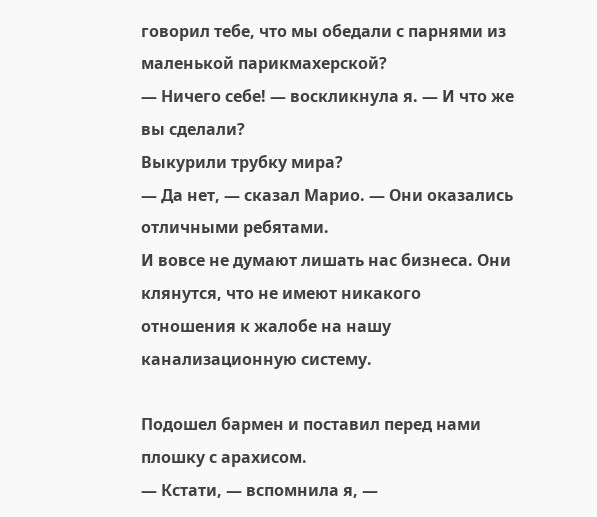говорил тебе, что мы обедали с парнями из маленькой парикмахерской?
— Ничего себе! — воскликнула я. — И что же вы сделали?
Выкурили трубку мира?
— Да нет, — сказал Марио. — Они оказались отличными ребятами.
И вовсе не думают лишать нас бизнеса. Они клянутся, что не имеют никакого
отношения к жалобе на нашу канализационную систему.

Подошел бармен и поставил перед нами плошку с арахисом.
— Кстати, — вспомнила я, —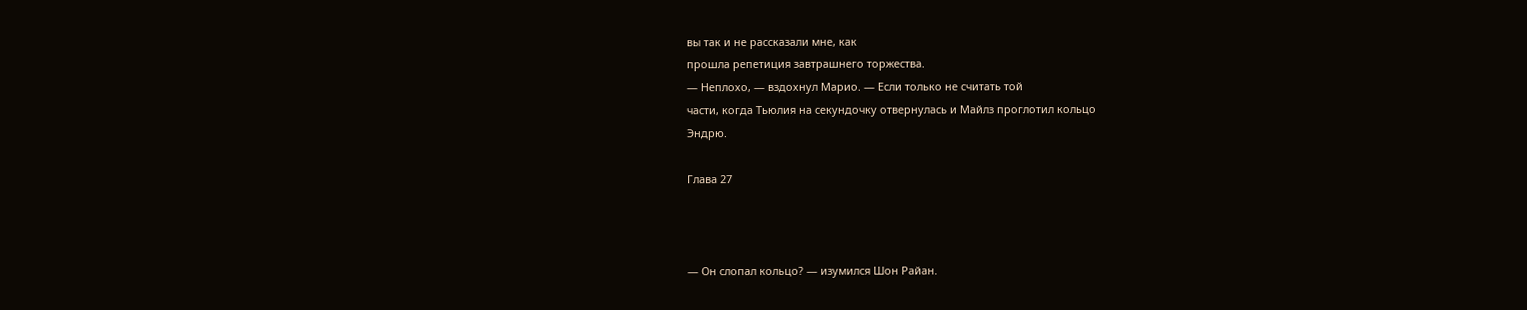вы так и не рассказали мне, как
прошла репетиция завтрашнего торжества.
— Неплохо, — вздохнул Марио. — Если только не считать той
части, когда Тьюлия на секундочку отвернулась и Майлз проглотил кольцо
Эндрю.

Глава 27



— Он слопал кольцо? — изумился Шон Райан.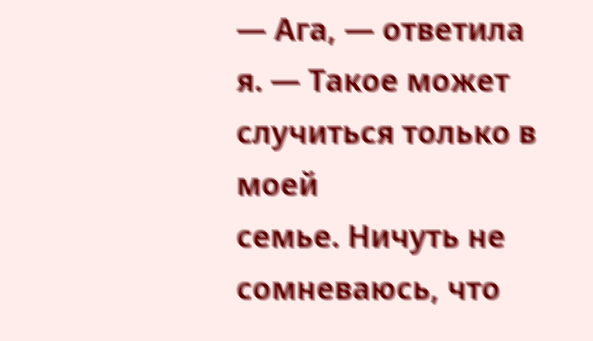— Ага, — ответила я. — Такое может случиться только в моей
семье. Ничуть не сомневаюсь, что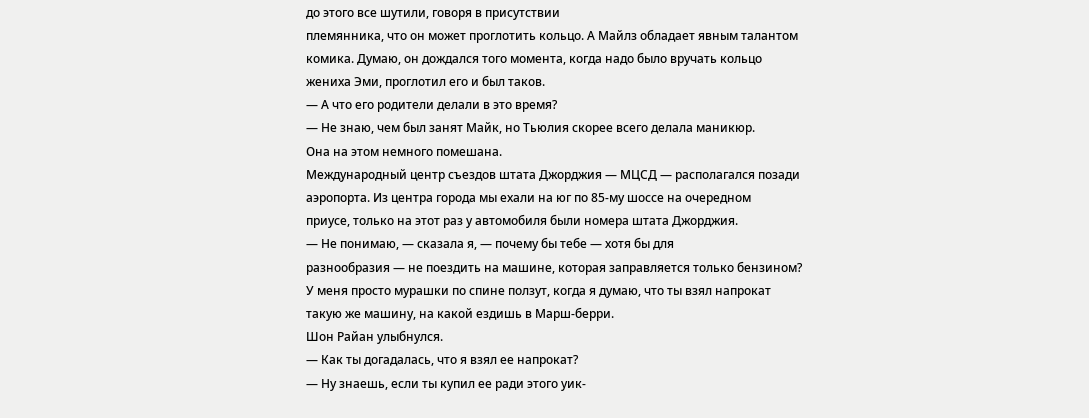до этого все шутили, говоря в присутствии
племянника, что он может проглотить кольцо. А Майлз обладает явным талантом
комика. Думаю, он дождался того момента, когда надо было вручать кольцо
жениха Эми, проглотил его и был таков.
— А что его родители делали в это время?
— Не знаю, чем был занят Майк, но Тьюлия скорее всего делала маникюр.
Она на этом немного помешана.
Международный центр съездов штата Джорджия — МЦСД — располагался позади
аэропорта. Из центра города мы ехали на юг по 85-му шоссе на очередном
приусе, только на этот раз у автомобиля были номера штата Джорджия.
— Не понимаю, — сказала я, — почему бы тебе — хотя бы для
разнообразия — не поездить на машине, которая заправляется только бензином?
У меня просто мурашки по спине ползут, когда я думаю, что ты взял напрокат
такую же машину, на какой ездишь в Марш-берри.
Шон Райан улыбнулся.
— Как ты догадалась, что я взял ее напрокат?
— Ну знаешь, если ты купил ее ради этого уик-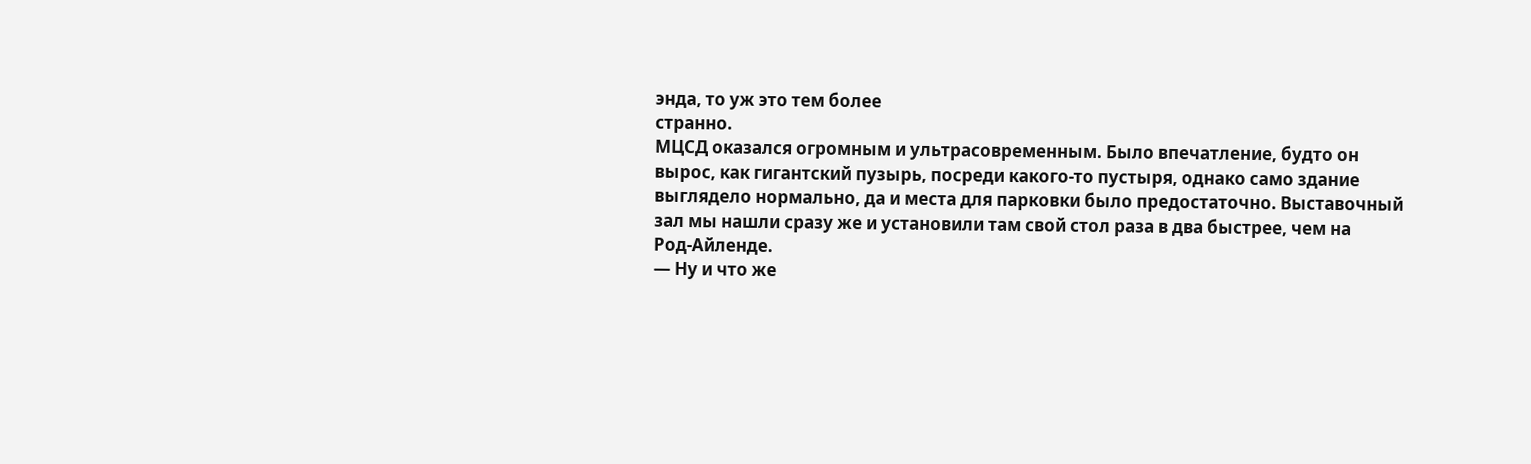энда, то уж это тем более
странно.
МЦСД оказался огромным и ультрасовременным. Было впечатление, будто он
вырос, как гигантский пузырь, посреди какого-то пустыря, однако само здание
выглядело нормально, да и места для парковки было предостаточно. Выставочный
зал мы нашли сразу же и установили там свой стол раза в два быстрее, чем на
Род-Айленде.
— Ну и что же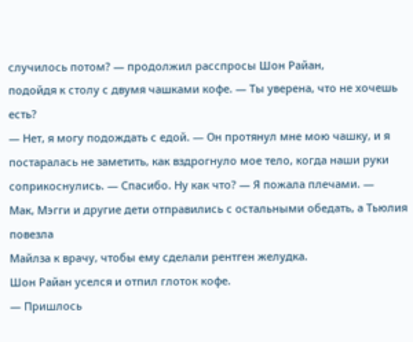случилось потом? — продолжил расспросы Шон Райан,
подойдя к столу с двумя чашками кофе. — Ты уверена, что не хочешь есть?
— Нет, я могу подождать с едой. — Он протянул мне мою чашку, и я
постаралась не заметить, как вздрогнуло мое тело, когда наши руки
соприкоснулись. — Спасибо. Ну как что? — Я пожала плечами. —
Мак, Мэгги и другие дети отправились с остальными обедать, а Тьюлия повезла
Майлза к врачу, чтобы ему сделали рентген желудка.
Шон Райан уселся и отпил глоток кофе.
— Пришлось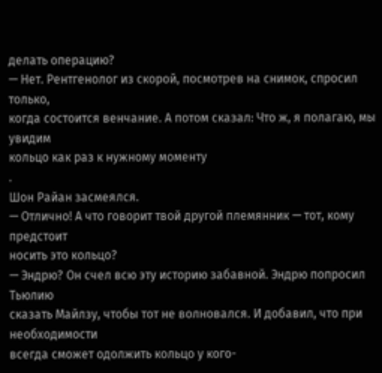делать операцию?
— Нет. Рентгенолог из скорой, посмотрев на снимок, спросил только,
когда состоится венчание. А потом сказал: Что ж, я полагаю, мы увидим
кольцо как раз к нужному моменту
.
Шон Райан засмеялся.
— Отлично! А что говорит твой другой племянник — тот, кому предстоит
носить это кольцо?
— Эндрю? Он счел всю эту историю забавной. Эндрю попросил Тьюлию
сказать Майлзу, чтобы тот не волновался. И добавил, что при необходимости
всегда сможет одолжить кольцо у кого-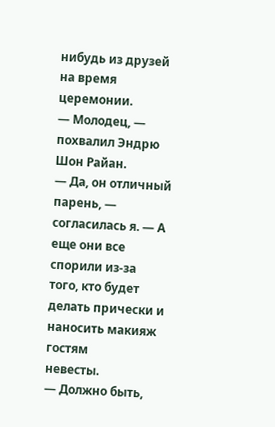нибудь из друзей на время церемонии.
— Молодец, — похвалил Эндрю Шон Райан.
— Да, он отличный парень, — согласилась я. — А еще они все
спорили из-за того, кто будет делать прически и наносить макияж гостям
невесты.
— Должно быть,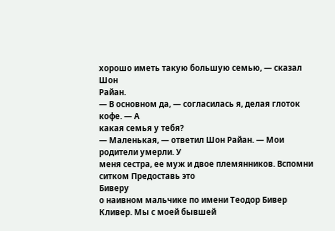хорошо иметь такую большую семью, — сказал Шон
Райан.
— В основном да, — согласилась я, делая глоток кофе. — А
какая семья у тебя?
— Маленькая, — ответил Шон Райан. — Мои родители умерли. У
меня сестра, ее муж и двое племянников. Вспомни ситком Предоставь это
Биверу
о наивном мальчике по имени Теодор Бивер Кливер. Мы с моей бывшей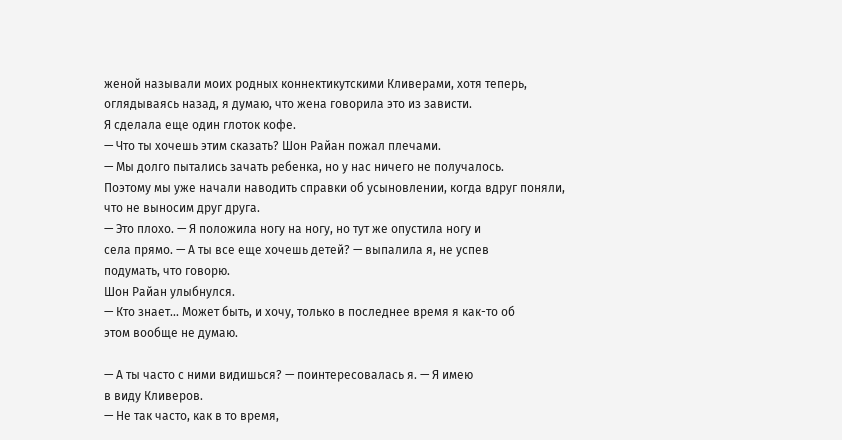женой называли моих родных коннектикутскими Кливерами, хотя теперь,
оглядываясь назад, я думаю, что жена говорила это из зависти.
Я сделала еще один глоток кофе.
— Что ты хочешь этим сказать? Шон Райан пожал плечами.
— Мы долго пытались зачать ребенка, но у нас ничего не получалось.
Поэтому мы уже начали наводить справки об усыновлении, когда вдруг поняли,
что не выносим друг друга.
— Это плохо. — Я положила ногу на ногу, но тут же опустила ногу и
села прямо. — А ты все еще хочешь детей? — выпалила я, не успев
подумать, что говорю.
Шон Райан улыбнулся.
— Кто знает... Может быть, и хочу, только в последнее время я как-то об
этом вообще не думаю.

— А ты часто с ними видишься? — поинтересовалась я. — Я имею
в виду Кливеров.
— Не так часто, как в то время,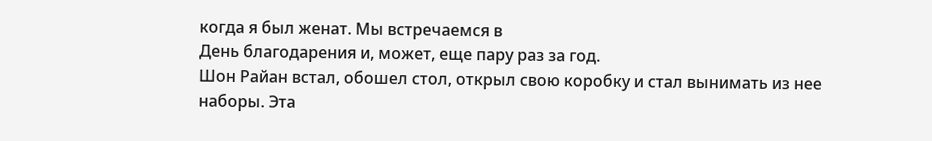когда я был женат. Мы встречаемся в
День благодарения и, может, еще пару раз за год.
Шон Райан встал, обошел стол, открыл свою коробку и стал вынимать из нее
наборы. Эта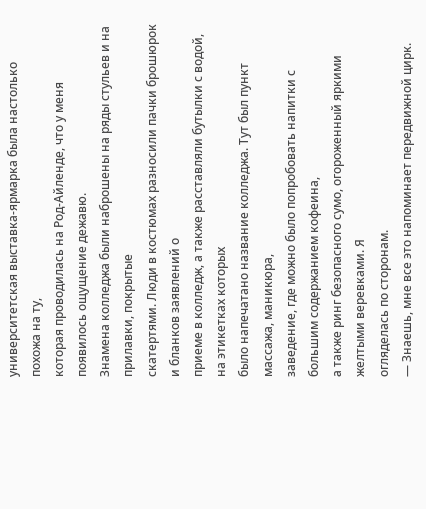университетская выставка-ярмарка была настолько похожа на ту,
которая проводилась на Род-Айленде, что у меня появилось ощущение дежавю.
Знамена колледжа были наброшены на ряды стульев и на прилавки, покрытые
скатертями. Люди в костюмах разносили пачки брошюрок и бланков заявлений о
приеме в колледж, а также расставляли бутылки с водой, на этикетках которых
было напечатано название колледжа. Тут был пункт массажа, маникюра,
заведение, где можно было попробовать напитки с большим содержанием кофеина,
а также ринг безопасного сумо, огороженный яркими желтыми веревками. Я
огляделась по сторонам.
— Знаешь, мне все это напоминает передвижной цирк.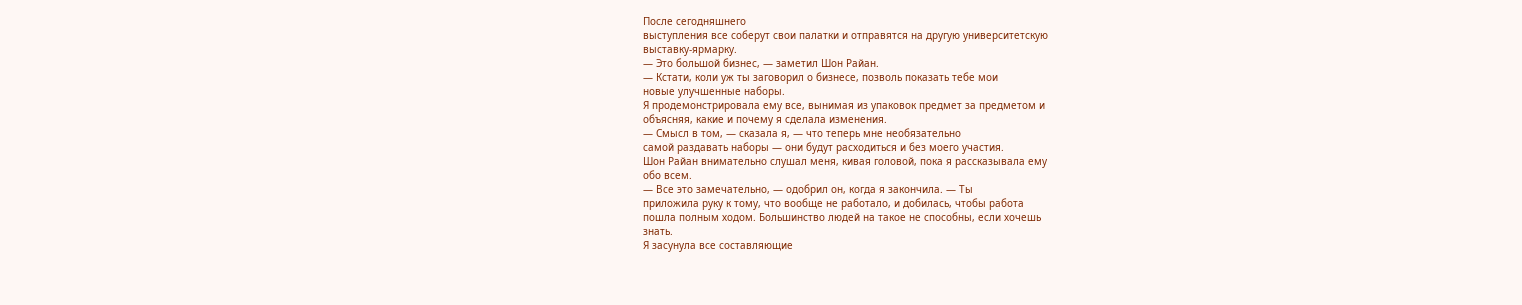После сегодняшнего
выступления все соберут свои палатки и отправятся на другую университетскую
выставку-ярмарку.
— Это большой бизнес, — заметил Шон Райан.
— Кстати, коли уж ты заговорил о бизнесе, позволь показать тебе мои
новые улучшенные наборы.
Я продемонстрировала ему все, вынимая из упаковок предмет за предметом и
объясняя, какие и почему я сделала изменения.
— Смысл в том, — сказала я, — что теперь мне необязательно
самой раздавать наборы — они будут расходиться и без моего участия.
Шон Райан внимательно слушал меня, кивая головой, пока я рассказывала ему
обо всем.
— Все это замечательно, — одобрил он, когда я закончила. — Ты
приложила руку к тому, что вообще не работало, и добилась, чтобы работа
пошла полным ходом. Большинство людей на такое не способны, если хочешь
знать.
Я засунула все составляющие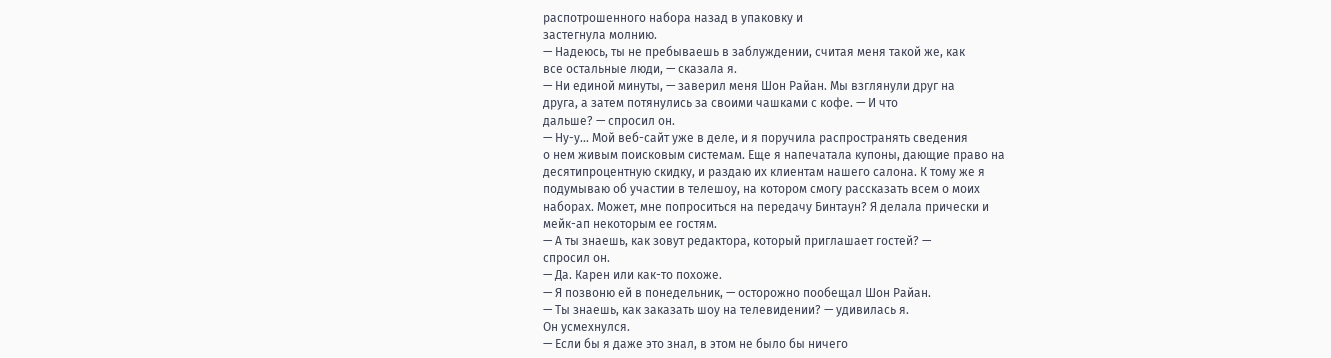распотрошенного набора назад в упаковку и
застегнула молнию.
— Надеюсь, ты не пребываешь в заблуждении, считая меня такой же, как
все остальные люди, — сказала я.
— Ни единой минуты, — заверил меня Шон Райан. Мы взглянули друг на
друга, а затем потянулись за своими чашками с кофе. — И что
дальше? — спросил он.
— Ну-у... Мой веб-сайт уже в деле, и я поручила распространять сведения
о нем живым поисковым системам. Еще я напечатала купоны, дающие право на
десятипроцентную скидку, и раздаю их клиентам нашего салона. К тому же я
подумываю об участии в телешоу, на котором смогу рассказать всем о моих
наборах. Может, мне попроситься на передачу Бинтаун? Я делала прически и
мейк-ап некоторым ее гостям.
— А ты знаешь, как зовут редактора, который приглашает гостей? —
спросил он.
— Да. Карен или как-то похоже.
— Я позвоню ей в понедельник, — осторожно пообещал Шон Райан.
— Ты знаешь, как заказать шоу на телевидении? — удивилась я.
Он усмехнулся.
— Если бы я даже это знал, в этом не было бы ничего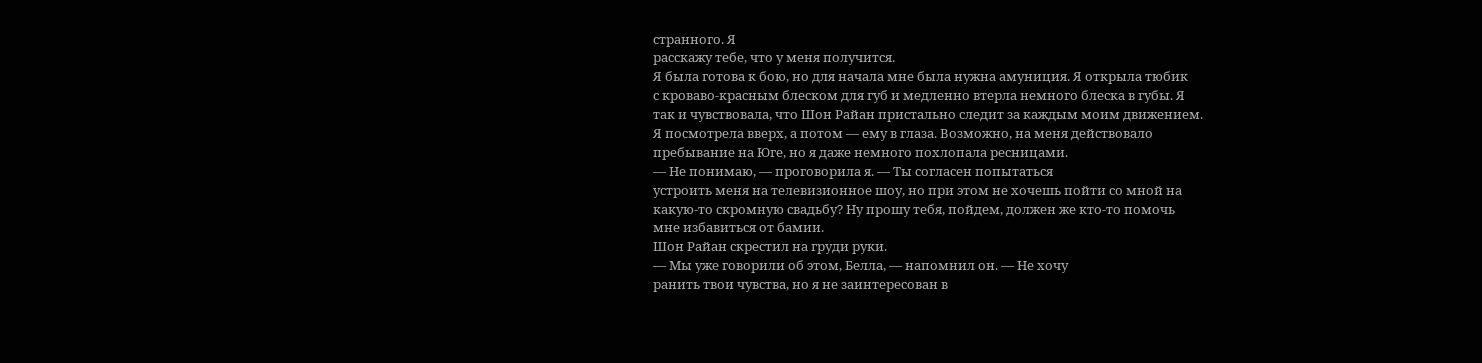странного. Я
расскажу тебе, что у меня получится.
Я была готова к бою, но для начала мне была нужна амуниция. Я открыла тюбик
с кроваво-красным блеском для губ и медленно втерла немного блеска в губы. Я
так и чувствовала, что Шон Райан пристально следит за каждым моим движением.
Я посмотрела вверх, а потом — ему в глаза. Возможно, на меня действовало
пребывание на Юге, но я даже немного похлопала ресницами.
— Не понимаю, — проговорила я. — Ты согласен попытаться
устроить меня на телевизионное шоу, но при этом не хочешь пойти со мной на
какую-то скромную свадьбу? Ну прошу тебя, пойдем, должен же кто-то помочь
мне избавиться от бамии.
Шон Райан скрестил на груди руки.
— Мы уже говорили об этом, Белла, — напомнил он. — Не хочу
ранить твои чувства, но я не заинтересован в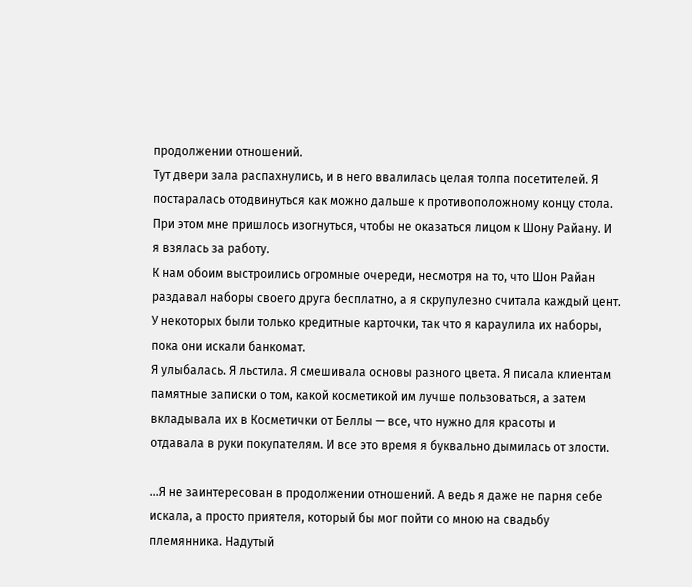продолжении отношений.
Тут двери зала распахнулись, и в него ввалилась целая толпа посетителей. Я
постаралась отодвинуться как можно дальше к противоположному концу стола.
При этом мне пришлось изогнуться, чтобы не оказаться лицом к Шону Райану. И
я взялась за работу.
К нам обоим выстроились огромные очереди, несмотря на то, что Шон Райан
раздавал наборы своего друга бесплатно, а я скрупулезно считала каждый цент.
У некоторых были только кредитные карточки, так что я караулила их наборы,
пока они искали банкомат.
Я улыбалась. Я льстила. Я смешивала основы разного цвета. Я писала клиентам
памятные записки о том, какой косметикой им лучше пользоваться, а затем
вкладывала их в Косметички от Беллы — все, что нужно для красоты и
отдавала в руки покупателям. И все это время я буквально дымилась от злости.

...Я не заинтересован в продолжении отношений. А ведь я даже не парня себе
искала, а просто приятеля, который бы мог пойти со мною на свадьбу
племянника. Надутый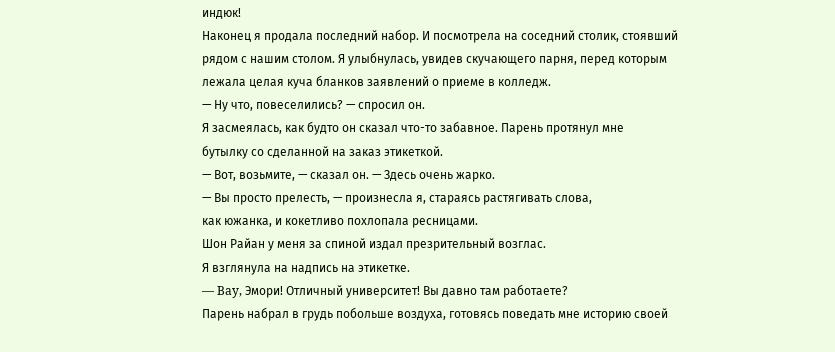индюк!
Наконец я продала последний набор. И посмотрела на соседний столик, стоявший
рядом с нашим столом. Я улыбнулась, увидев скучающего парня, перед которым
лежала целая куча бланков заявлений о приеме в колледж.
— Ну что, повеселились? — спросил он.
Я засмеялась, как будто он сказал что-то забавное. Парень протянул мне
бутылку со сделанной на заказ этикеткой.
— Вот, возьмите, — сказал он. — Здесь очень жарко.
— Вы просто прелесть, — произнесла я, стараясь растягивать слова,
как южанка, и кокетливо похлопала ресницами.
Шон Райан у меня за спиной издал презрительный возглас.
Я взглянула на надпись на этикетке.
— Bay, Эмори! Отличный университет! Вы давно там работаете?
Парень набрал в грудь побольше воздуха, готовясь поведать мне историю своей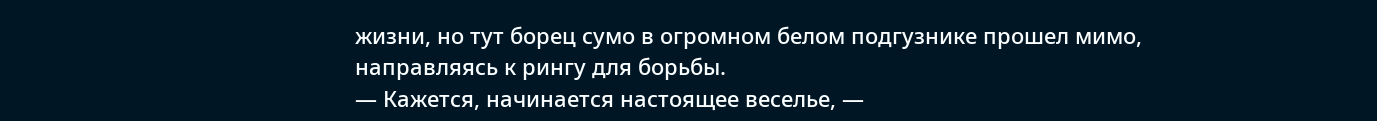жизни, но тут борец сумо в огромном белом подгузнике прошел мимо,
направляясь к рингу для борьбы.
— Кажется, начинается настоящее веселье, —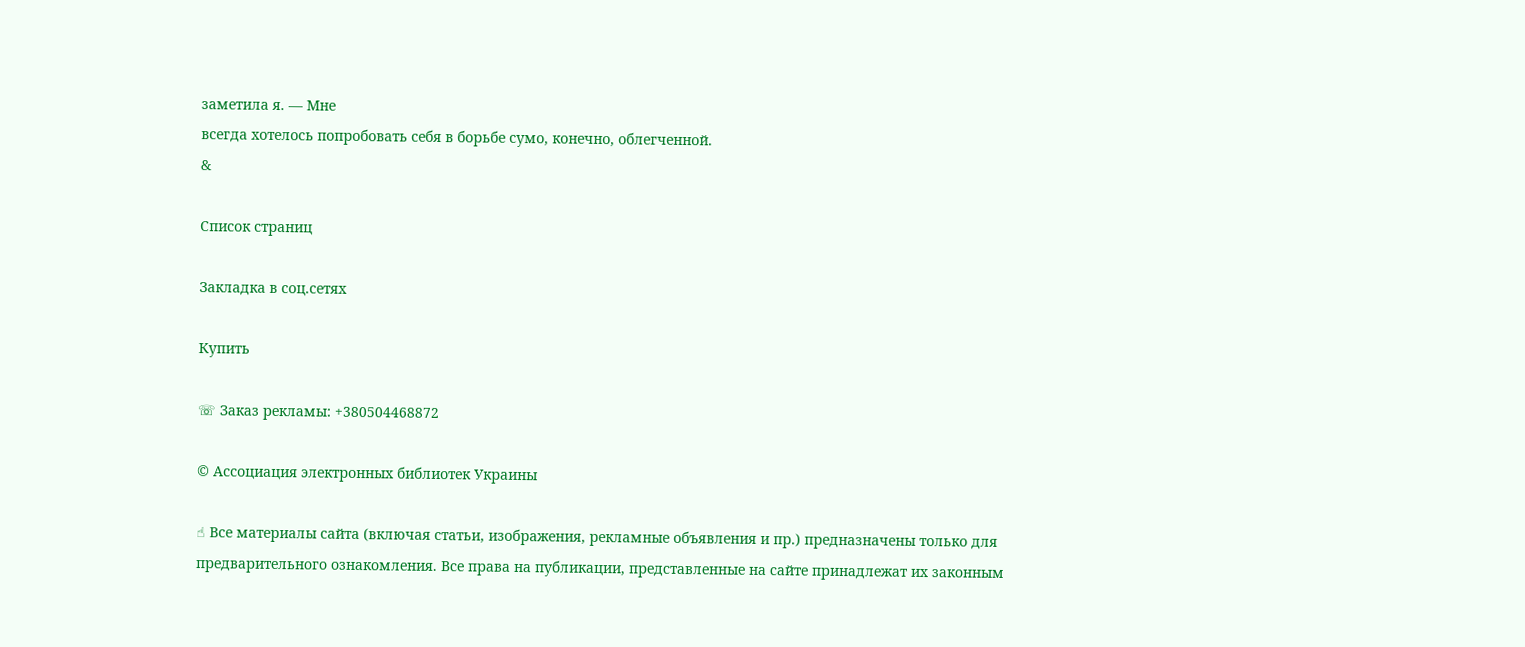заметила я. — Мне
всегда хотелось попробовать себя в борьбе сумо, конечно, облегченной.
&

Список страниц

Закладка в соц.сетях

Купить

☏ Заказ рекламы: +380504468872

© Ассоциация электронных библиотек Украины

☝ Все материалы сайта (включая статьи, изображения, рекламные объявления и пр.) предназначены только для предварительного ознакомления. Все права на публикации, представленные на сайте принадлежат их законным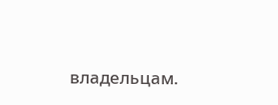владельцам.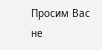Просим Вас не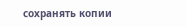сохранять копии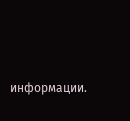информации.